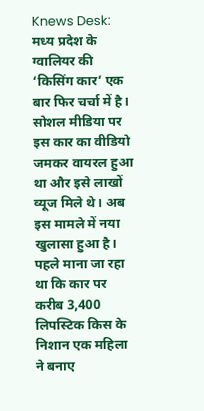Knews Desk: मध्य प्रदेश के ग्वालियर की ‘किसिंग कार’ एक बार फिर चर्चा में है। सोशल मीडिया पर इस कार का वीडियो जमकर वायरल हुआ था और इसे लाखों व्यूज मिले थे। अब इस मामले में नया खुलासा हुआ है। पहले माना जा रहा था कि कार पर करीब 3,400 लिपस्टिक किस के निशान एक महिला ने बनाए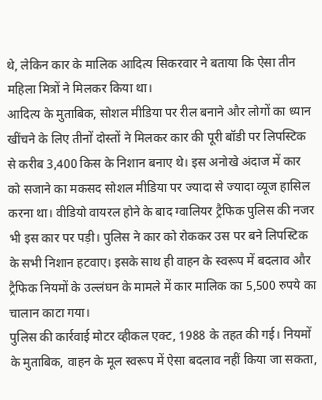थे, लेकिन कार के मालिक आदित्य सिकरवार ने बताया कि ऐसा तीन महिला मित्रों ने मिलकर किया था।
आदित्य के मुताबिक, सोशल मीडिया पर रील बनाने और लोगों का ध्यान खींचने के लिए तीनों दोस्तों ने मिलकर कार की पूरी बॉडी पर लिपस्टिक से करीब 3,400 किस के निशान बनाए थे। इस अनोखे अंदाज में कार को सजाने का मकसद सोशल मीडिया पर ज्यादा से ज्यादा व्यूज हासिल करना था। वीडियो वायरल होने के बाद ग्वालियर ट्रैफिक पुलिस की नजर भी इस कार पर पड़ी। पुलिस ने कार को रोककर उस पर बने लिपस्टिक के सभी निशान हटवाए। इसके साथ ही वाहन के स्वरूप में बदलाव और ट्रैफिक नियमों के उल्लंघन के मामले में कार मालिक का 5,500 रुपये का चालान काटा गया।
पुलिस की कार्रवाई मोटर व्हीकल एक्ट, 1988 के तहत की गई। नियमों के मुताबिक, वाहन के मूल स्वरूप में ऐसा बदलाव नहीं किया जा सकता,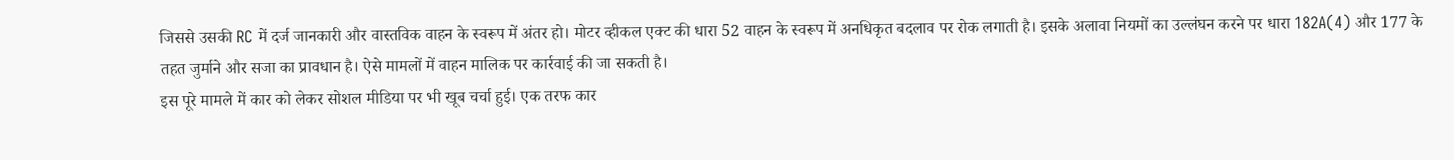जिससे उसकी RC में दर्ज जानकारी और वास्तविक वाहन के स्वरूप में अंतर हो। मोटर व्हीकल एक्ट की धारा 52 वाहन के स्वरूप में अनधिकृत बदलाव पर रोक लगाती है। इसके अलावा नियमों का उल्लंघन करने पर धारा 182A(4) और 177 के तहत जुर्माने और सजा का प्रावधान है। ऐसे मामलों में वाहन मालिक पर कार्रवाई की जा सकती है।
इस पूरे मामले में कार को लेकर सोशल मीडिया पर भी खूब चर्चा हुई। एक तरफ कार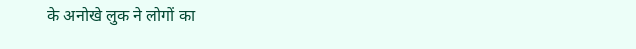के अनोखे लुक ने लोगों का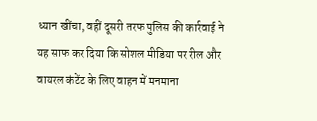ध्यान खींचा, वहीं दूसरी तरफ पुलिस की कार्रवाई ने यह साफ कर दिया कि सोशल मीडिया पर रील और वायरल कंटेंट के लिए वाहन में मनमाना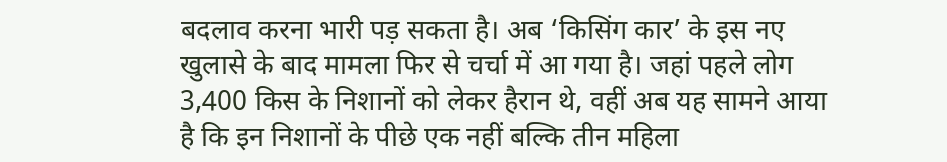बदलाव करना भारी पड़ सकता है। अब ‘किसिंग कार’ के इस नए खुलासे के बाद मामला फिर से चर्चा में आ गया है। जहां पहले लोग 3,400 किस के निशानों को लेकर हैरान थे, वहीं अब यह सामने आया है कि इन निशानों के पीछे एक नहीं बल्कि तीन महिला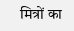मित्रों का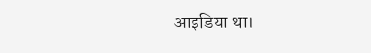आइडिया था।